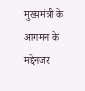मुख्यमंत्री के आगमन के मद्देनजर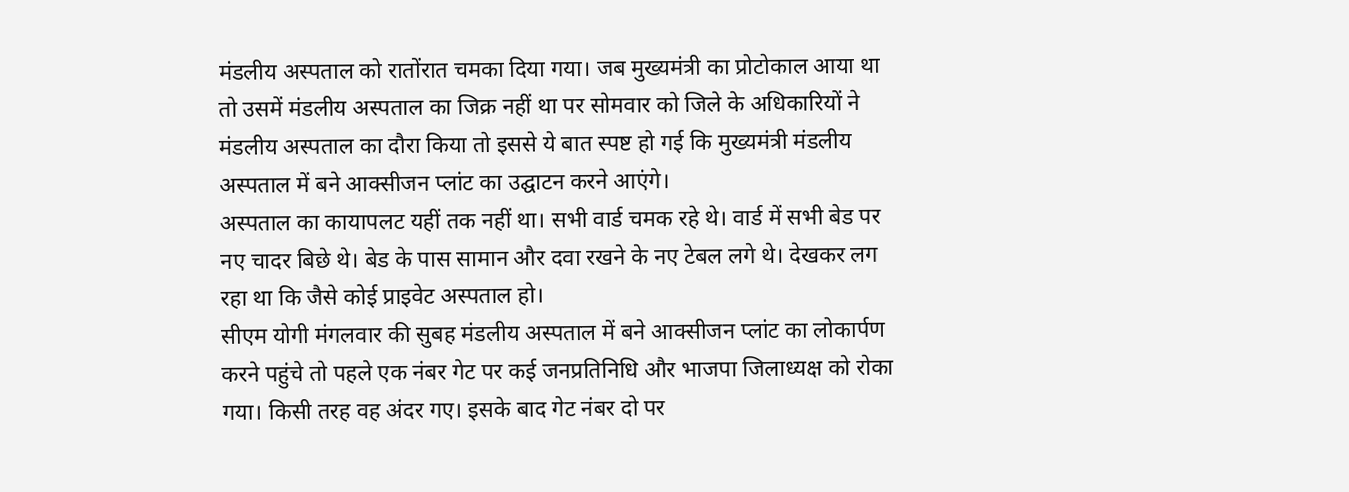मंडलीय अस्पताल को रातोंरात चमका दिया गया। जब मुख्यमंत्री का प्रोटोकाल आया था तो उसमें मंडलीय अस्पताल का जिक्र नहीं था पर सोमवार को जिले के अधिकारियों ने मंडलीय अस्पताल का दौरा किया तो इससे ये बात स्पष्ट हो गई कि मुख्यमंत्री मंडलीय अस्पताल में बने आक्सीजन प्लांट का उद्घाटन करने आएंगे।
अस्पताल का कायापलट यहीं तक नहीं था। सभी वार्ड चमक रहे थे। वार्ड में सभी बेड पर नए चादर बिछे थे। बेड के पास सामान और दवा रखने के नए टेबल लगे थे। देखकर लग रहा था कि जैसे कोई प्राइवेट अस्पताल हो।
सीएम योगी मंगलवार की सुबह मंडलीय अस्पताल में बने आक्सीजन प्लांट का लोकार्पण करने पहुंचे तो पहले एक नंबर गेट पर कई जनप्रतिनिधि और भाजपा जिलाध्यक्ष को रोका गया। किसी तरह वह अंदर गए। इसके बाद गेट नंबर दो पर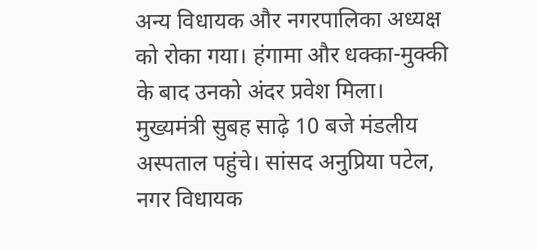अन्य विधायक और नगरपालिका अध्यक्ष को रोका गया। हंगामा और धक्का-मुक्की के बाद उनको अंदर प्रवेश मिला।
मुख्यमंत्री सुबह साढ़े 10 बजे मंडलीय अस्पताल पहुंचे। सांसद अनुप्रिया पटेल, नगर विधायक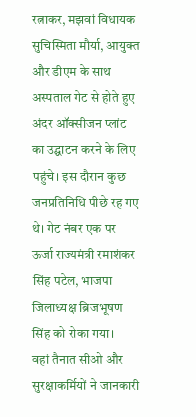रत्नाकर, मझवां विधायक सुचिस्मिता मौर्या, आयुक्त और डीएम के साथ अस्पताल गेट से होते हुए अंदर ऑक्सीजन प्लांट का उद्घाटन करने के लिए पहुंचे। इस दौरान कुछ जनप्रतिनिधि पीछे रह गए थे। गेट नंबर एक पर ऊर्जा राज्यमंत्री रमाशंकर सिंह पटेल, भाजपा जिलाध्यक्ष ब्रिजभूषण सिंह को रोका गया।
वहां तैनात सीओ और सुरक्षाकर्मियों ने जानकारी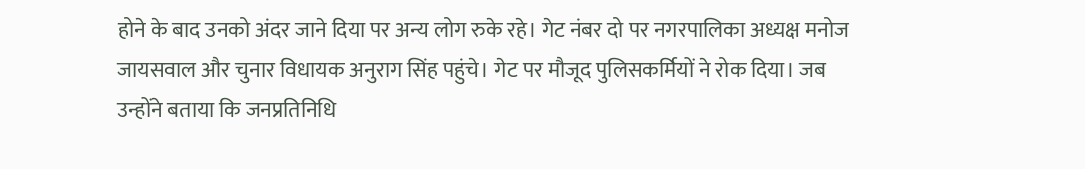होने के बाद उनको अंदर जाने दिया पर अन्य लोग रुके रहे। गेट नंबर दो पर नगरपालिका अध्यक्ष मनोज जायसवाल और चुनार विधायक अनुराग सिंह पहुंचे। गेट पर मौजूद पुलिसकर्मियों ने रोक दिया। जब उन्होंने बताया कि जनप्रतिनिधि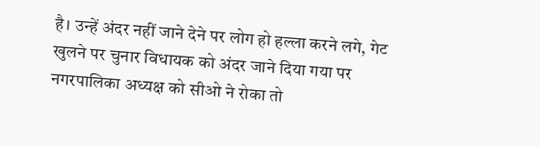है। उन्हें अंदर नहीं जाने देने पर लोग हो हल्ला करने लगे, गेट खुलने पर चुनार विधायक को अंदर जाने दिया गया पर नगरपालिका अध्यक्ष को सीओ ने रोका तो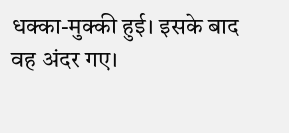धक्का-मुक्की हुई। इसके बाद वह अंदर गए।